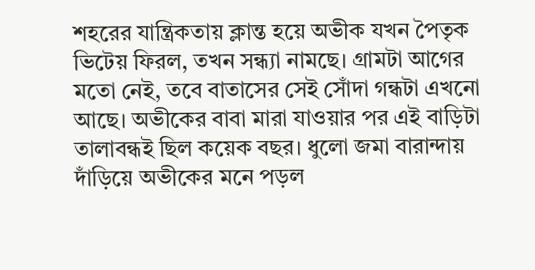শহরের যান্ত্রিকতায় ক্লান্ত হয়ে অভীক যখন পৈতৃক ভিটেয় ফিরল, তখন সন্ধ্যা নামছে। গ্রামটা আগের মতো নেই, তবে বাতাসের সেই সোঁদা গন্ধটা এখনো আছে। অভীকের বাবা মারা যাওয়ার পর এই বাড়িটা তালাবন্ধই ছিল কয়েক বছর। ধুলো জমা বারান্দায় দাঁড়িয়ে অভীকের মনে পড়ল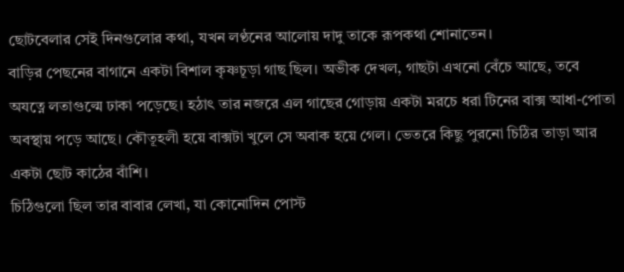ছোটবেলার সেই দিনগুলোর কথা, যখন লণ্ঠনের আলোয় দাদু তাকে রূপকথা শোনাতেন।
বাড়ির পেছনের বাগানে একটা বিশাল কৃষ্ণচূড়া গাছ ছিল। অভীক দেখল, গাছটা এখনো বেঁচে আছে, তবে অযত্নে লতাগুল্মে ঢাকা পড়েছে। হঠাৎ তার নজরে এল গাছের গোড়ায় একটা মরচে ধরা টিনের বাক্স আধা-পোতা অবস্থায় পড়ে আছে। কৌতূহলী হয়ে বাক্সটা খুলে সে অবাক হয়ে গেল। ভেতরে কিছু পুরনো চিঠির তাড়া আর একটা ছোট কাঠের বাঁশি।
চিঠিগুলো ছিল তার বাবার লেখা, যা কোনোদিন পোস্ট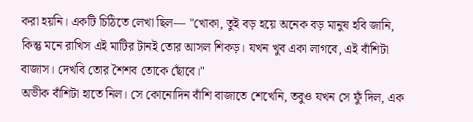করা হয়নি। একটি চিঠিতে লেখা ছিল— "খোকা, তুই বড় হয়ে অনেক বড় মানুষ হবি জানি, কিন্তু মনে রাখিস এই মাটির টানই তোর আসল শিকড়। যখন খুব একা লাগবে, এই বাঁশিটা বাজাস। দেখবি তোর শৈশব তোকে ছোঁবে।"
অভীক বাঁশিটা হাতে নিল। সে কোনোদিন বাঁশি বাজাতে শেখেনি, তবুও যখন সে ফুঁ দিল, এক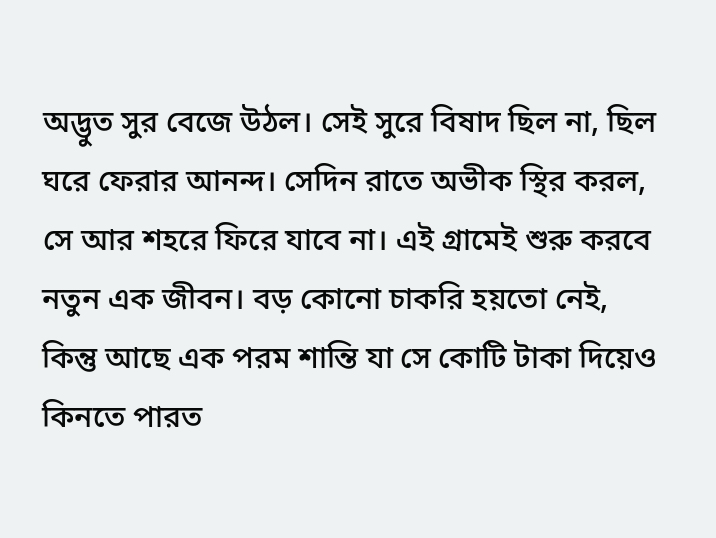অদ্ভুত সুর বেজে উঠল। সেই সুরে বিষাদ ছিল না, ছিল ঘরে ফেরার আনন্দ। সেদিন রাতে অভীক স্থির করল, সে আর শহরে ফিরে যাবে না। এই গ্রামেই শুরু করবে নতুন এক জীবন। বড় কোনো চাকরি হয়তো নেই, কিন্তু আছে এক পরম শান্তি যা সে কোটি টাকা দিয়েও কিনতে পারত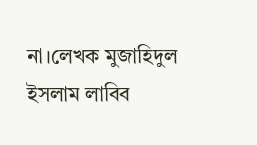না।লেখক মুজাহিদুল ইসলাম লাবিব